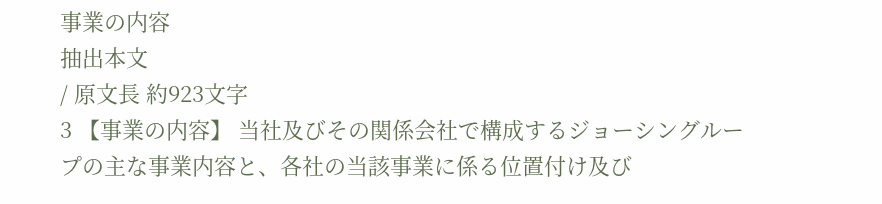事業の内容
抽出本文
/ 原文長 約923文字
3 【事業の内容】 当社及びその関係会社で構成するジョーシングループの主な事業内容と、各社の当該事業に係る位置付け及び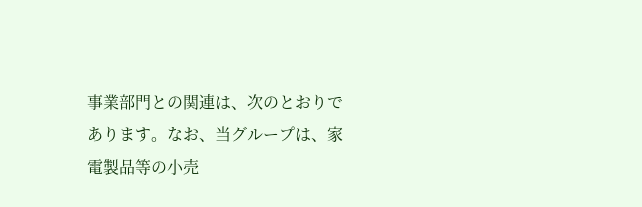事業部門との関連は、次のとおりであります。なお、当グループは、家電製品等の小売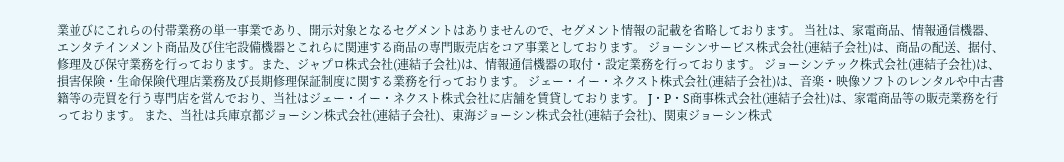業並びにこれらの付帯業務の単一事業であり、開示対象となるセグメントはありませんので、セグメント情報の記載を省略しております。 当社は、家電商品、情報通信機器、エンタテインメント商品及び住宅設備機器とこれらに関連する商品の専門販売店をコア事業としております。 ジョーシンサービス株式会社(連結子会社)は、商品の配送、据付、修理及び保守業務を行っております。また、ジャプロ株式会社(連結子会社)は、情報通信機器の取付・設定業務を行っております。 ジョーシンテック株式会社(連結子会社)は、損害保険・生命保険代理店業務及び長期修理保証制度に関する業務を行っております。 ジェー・イー・ネクスト株式会社(連結子会社)は、音楽・映像ソフトのレンタルや中古書籍等の売買を行う専門店を営んでおり、当社はジェー・イー・ネクスト株式会社に店舗を賃貸しております。 J・P・S商事株式会社(連結子会社)は、家電商品等の販売業務を行っております。 また、当社は兵庫京都ジョーシン株式会社(連結子会社)、東海ジョーシン株式会社(連結子会社)、関東ジョーシン株式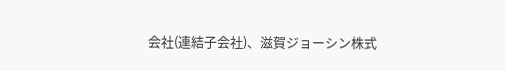会社(連結子会社)、滋賀ジョーシン株式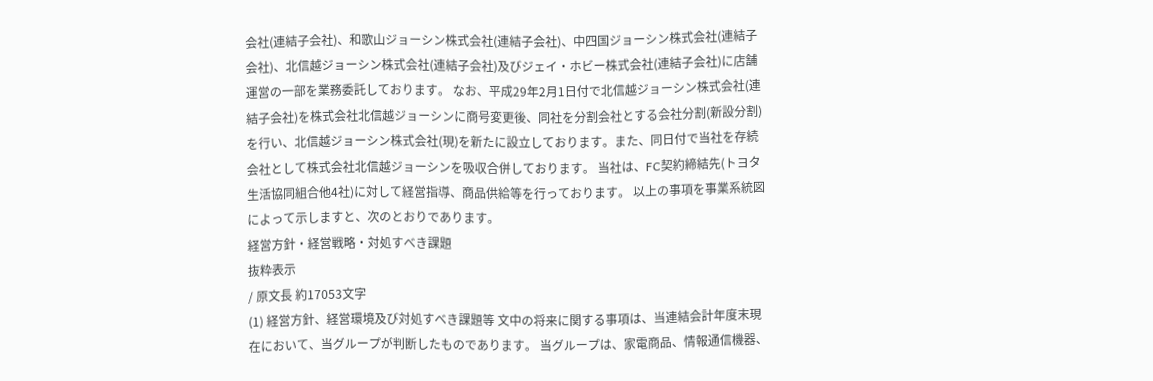会社(連結子会社)、和歌山ジョーシン株式会社(連結子会社)、中四国ジョーシン株式会社(連結子会社)、北信越ジョーシン株式会社(連結子会社)及びジェイ・ホビー株式会社(連結子会社)に店舗運営の一部を業務委託しております。 なお、平成29年2月1日付で北信越ジョーシン株式会社(連結子会社)を株式会社北信越ジョーシンに商号変更後、同社を分割会社とする会社分割(新設分割)を行い、北信越ジョーシン株式会社(現)を新たに設立しております。また、同日付で当社を存続会社として株式会社北信越ジョーシンを吸収合併しております。 当社は、FC契約締結先(トヨタ生活協同組合他4社)に対して経営指導、商品供給等を行っております。 以上の事項を事業系統図によって示しますと、次のとおりであります。
経営方針・経営戦略・対処すべき課題
抜粋表示
/ 原文長 約17053文字
(1) 経営方針、経営環境及び対処すべき課題等 文中の将来に関する事項は、当連結会計年度末現在において、当グループが判断したものであります。 当グループは、家電商品、情報通信機器、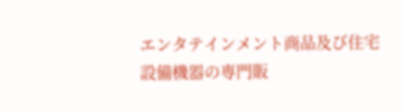エンタテインメント商品及び住宅設備機器の専門販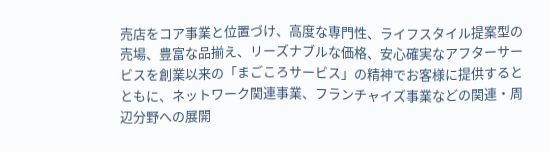売店をコア事業と位置づけ、高度な専門性、ライフスタイル提案型の売場、豊富な品揃え、リーズナブルな価格、安心確実なアフターサービスを創業以来の「まごころサービス」の精神でお客様に提供するとともに、ネットワーク関連事業、フランチャイズ事業などの関連・周辺分野への展開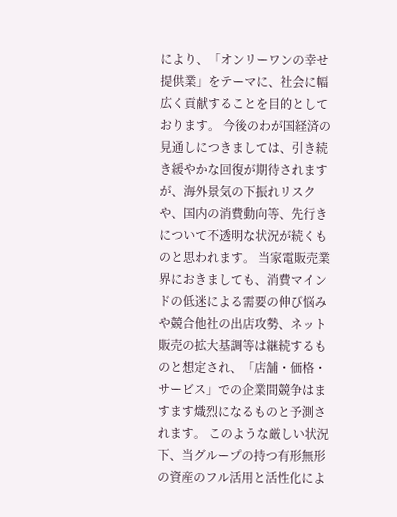により、「オンリーワンの幸せ提供業」をテーマに、社会に幅広く貢献することを目的としております。 今後のわが国経済の見通しにつきましては、引き続き緩やかな回復が期待されますが、海外景気の下振れリスクや、国内の消費動向等、先行きについて不透明な状況が続くものと思われます。 当家電販売業界におきましても、消費マインドの低迷による需要の伸び悩みや競合他社の出店攻勢、ネット販売の拡大基調等は継続するものと想定され、「店舗・価格・サービス」での企業間競争はますます熾烈になるものと予測されます。 このような厳しい状況下、当グループの持つ有形無形の資産のフル活用と活性化によ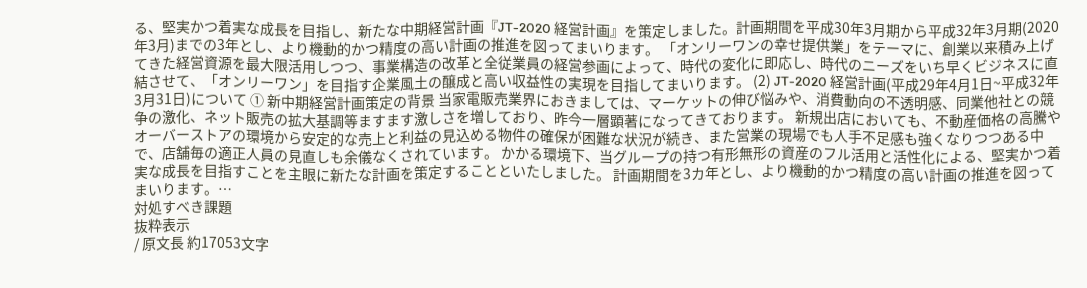る、堅実かつ着実な成長を目指し、新たな中期経営計画『JT-2020 経営計画』を策定しました。計画期間を平成30年3月期から平成32年3月期(2020年3月)までの3年とし、より機動的かつ精度の高い計画の推進を図ってまいります。 「オンリーワンの幸せ提供業」をテーマに、創業以来積み上げてきた経営資源を最大限活用しつつ、事業構造の改革と全従業員の経営参画によって、時代の変化に即応し、時代のニーズをいち早くビジネスに直結させて、「オンリーワン」を目指す企業風土の醸成と高い収益性の実現を目指してまいります。 (2) JT-2020 経営計画(平成29年4月1日~平成32年3月31日)について ① 新中期経営計画策定の背景 当家電販売業界におきましては、マーケットの伸び悩みや、消費動向の不透明感、同業他社との競争の激化、ネット販売の拡大基調等ますます激しさを増しており、昨今一層顕著になってきております。 新規出店においても、不動産価格の高騰やオーバーストアの環境から安定的な売上と利益の見込める物件の確保が困難な状況が続き、また営業の現場でも人手不足感も強くなりつつある中で、店舗毎の適正人員の見直しも余儀なくされています。 かかる環境下、当グループの持つ有形無形の資産のフル活用と活性化による、堅実かつ着実な成長を目指すことを主眼に新たな計画を策定することといたしました。 計画期間を3カ年とし、より機動的かつ精度の高い計画の推進を図ってまいります。…
対処すべき課題
抜粋表示
/ 原文長 約17053文字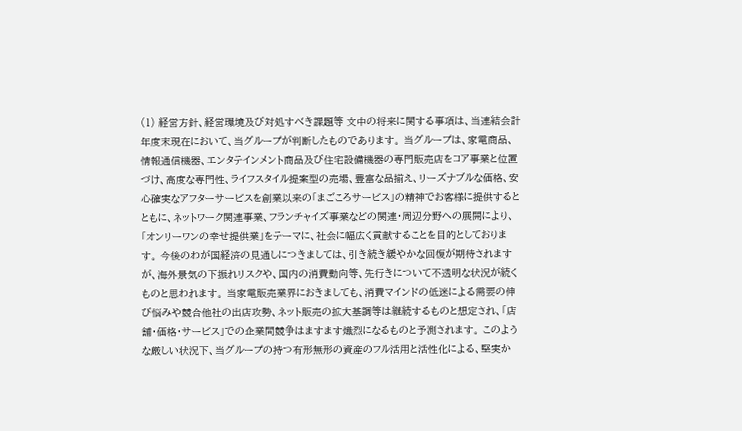(1) 経営方針、経営環境及び対処すべき課題等 文中の将来に関する事項は、当連結会計年度末現在において、当グループが判断したものであります。 当グループは、家電商品、情報通信機器、エンタテインメント商品及び住宅設備機器の専門販売店をコア事業と位置づけ、高度な専門性、ライフスタイル提案型の売場、豊富な品揃え、リーズナブルな価格、安心確実なアフターサービスを創業以来の「まごころサービス」の精神でお客様に提供するとともに、ネットワーク関連事業、フランチャイズ事業などの関連・周辺分野への展開により、「オンリーワンの幸せ提供業」をテーマに、社会に幅広く貢献することを目的としております。 今後のわが国経済の見通しにつきましては、引き続き緩やかな回復が期待されますが、海外景気の下振れリスクや、国内の消費動向等、先行きについて不透明な状況が続くものと思われます。 当家電販売業界におきましても、消費マインドの低迷による需要の伸び悩みや競合他社の出店攻勢、ネット販売の拡大基調等は継続するものと想定され、「店舗・価格・サービス」での企業間競争はますます熾烈になるものと予測されます。 このような厳しい状況下、当グループの持つ有形無形の資産のフル活用と活性化による、堅実か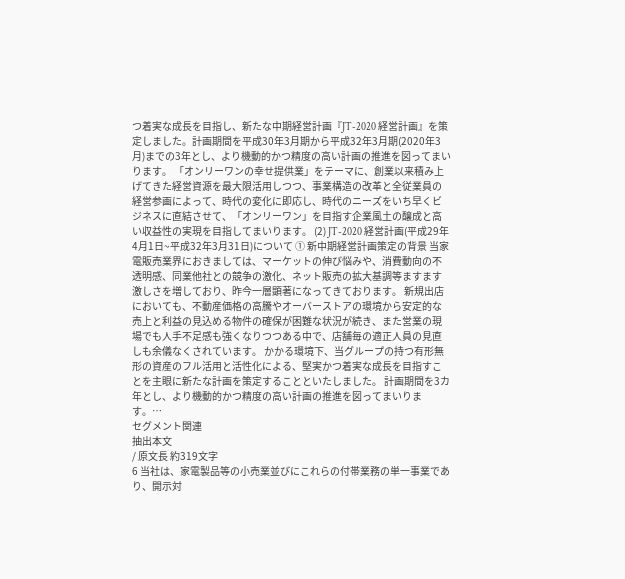つ着実な成長を目指し、新たな中期経営計画『JT-2020 経営計画』を策定しました。計画期間を平成30年3月期から平成32年3月期(2020年3月)までの3年とし、より機動的かつ精度の高い計画の推進を図ってまいります。 「オンリーワンの幸せ提供業」をテーマに、創業以来積み上げてきた経営資源を最大限活用しつつ、事業構造の改革と全従業員の経営参画によって、時代の変化に即応し、時代のニーズをいち早くビジネスに直結させて、「オンリーワン」を目指す企業風土の醸成と高い収益性の実現を目指してまいります。 (2) JT-2020 経営計画(平成29年4月1日~平成32年3月31日)について ① 新中期経営計画策定の背景 当家電販売業界におきましては、マーケットの伸び悩みや、消費動向の不透明感、同業他社との競争の激化、ネット販売の拡大基調等ますます激しさを増しており、昨今一層顕著になってきております。 新規出店においても、不動産価格の高騰やオーバーストアの環境から安定的な売上と利益の見込める物件の確保が困難な状況が続き、また営業の現場でも人手不足感も強くなりつつある中で、店舗毎の適正人員の見直しも余儀なくされています。 かかる環境下、当グループの持つ有形無形の資産のフル活用と活性化による、堅実かつ着実な成長を目指すことを主眼に新たな計画を策定することといたしました。 計画期間を3カ年とし、より機動的かつ精度の高い計画の推進を図ってまいります。…
セグメント関連
抽出本文
/ 原文長 約319文字
6 当社は、家電製品等の小売業並びにこれらの付帯業務の単一事業であり、開示対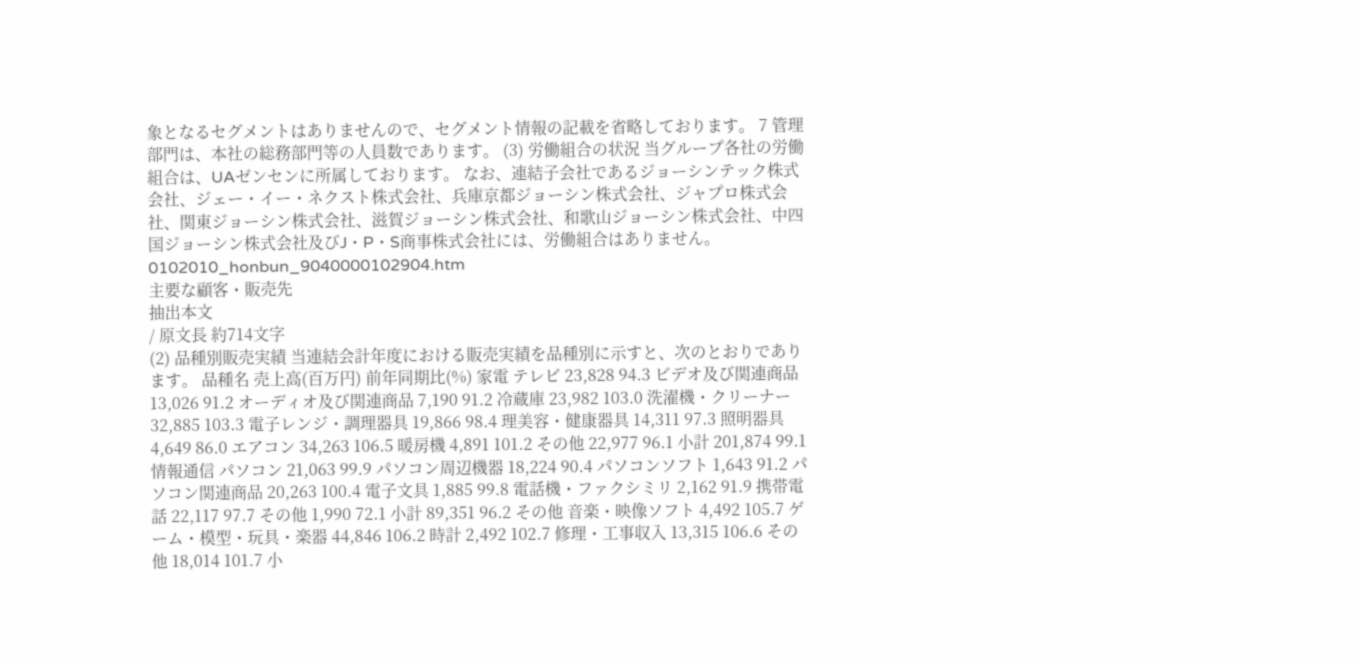象となるセグメントはありませんので、セグメント情報の記載を省略しております。 7 管理部門は、本社の総務部門等の人員数であります。 (3) 労働組合の状況 当グループ各社の労働組合は、UAゼンセンに所属しております。 なお、連結子会社であるジョーシンテック株式会社、ジェー・イー・ネクスト株式会社、兵庫京都ジョーシン株式会社、ジャプロ株式会社、関東ジョーシン株式会社、滋賀ジョーシン株式会社、和歌山ジョーシン株式会社、中四国ジョーシン株式会社及びJ・P・S商事株式会社には、労働組合はありません。 0102010_honbun_9040000102904.htm
主要な顧客・販売先
抽出本文
/ 原文長 約714文字
(2) 品種別販売実績 当連結会計年度における販売実績を品種別に示すと、次のとおりであります。 品種名 売上高(百万円) 前年同期比(%) 家電 テレビ 23,828 94.3 ビデオ及び関連商品 13,026 91.2 オーディオ及び関連商品 7,190 91.2 冷蔵庫 23,982 103.0 洗濯機・クリーナー 32,885 103.3 電子レンジ・調理器具 19,866 98.4 理美容・健康器具 14,311 97.3 照明器具 4,649 86.0 エアコン 34,263 106.5 暖房機 4,891 101.2 その他 22,977 96.1 小計 201,874 99.1 情報通信 パソコン 21,063 99.9 パソコン周辺機器 18,224 90.4 パソコンソフト 1,643 91.2 パソコン関連商品 20,263 100.4 電子文具 1,885 99.8 電話機・ファクシミリ 2,162 91.9 携帯電話 22,117 97.7 その他 1,990 72.1 小計 89,351 96.2 その他 音楽・映像ソフト 4,492 105.7 ゲーム・模型・玩具・楽器 44,846 106.2 時計 2,492 102.7 修理・工事収入 13,315 106.6 その他 18,014 101.7 小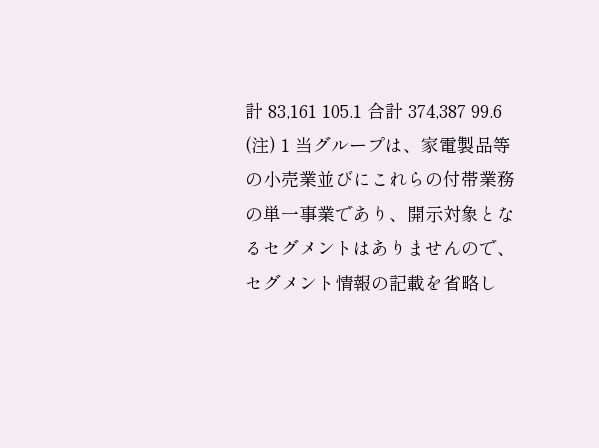計 83,161 105.1 合計 374,387 99.6 (注) 1 当グループは、家電製品等の小売業並びにこれらの付帯業務の単一事業であり、開示対象となるセグメントはありませんので、セグメント情報の記載を省略し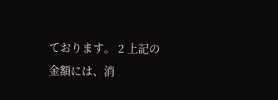ております。 2 上記の金額には、消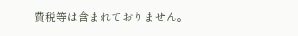費税等は含まれておりません。